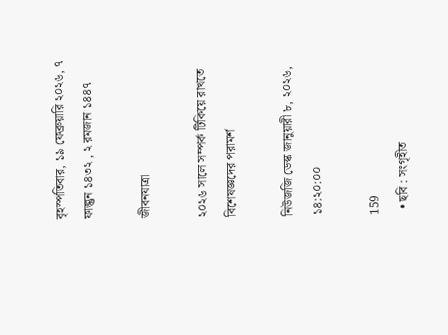বৃহস্পতিবার, ১৯ ফেব্রুয়ারি ২০২৬, ৭ ফাল্গুন ১৪৩২ , ২ রমজান ১৪৪৭

জীবনযাত্রা

২০২৬ সালে সম্পর্ক টিকিয়ে রাখতে বিশেষজ্ঞদের পরামর্শ

নিউজজি ডেস্ক জানুয়ারী ৮, ২০২৬, ১৪:২০:০০

159
  • ছবি : সংগৃহীত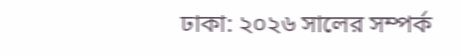ঢাকা: ২০২৬ সালের সম্পর্ক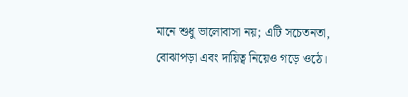মানে শুধু ভালোবাসা নয়; এটি সচেতনতা, বোঝাপড়া এবং দায়িত্ব নিয়েও গড়ে ওঠে।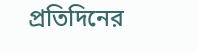প্রতিদিনের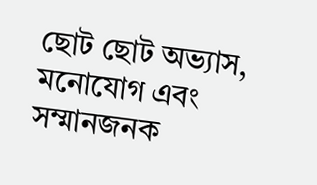ছোট ছোট অভ্যাস, মনোযোগ এবং সম্মানজনক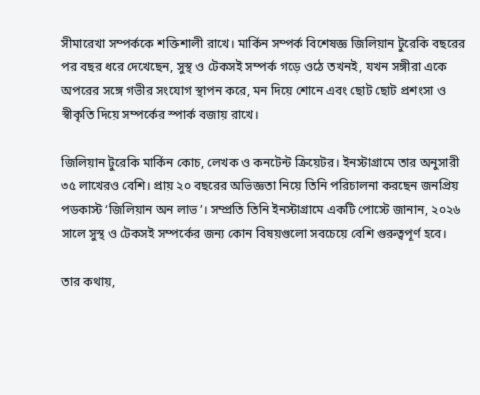সীমারেখা সম্পর্ককে শক্তিশালী রাখে। মার্কিন সম্পর্ক বিশেষজ্ঞ জিলিয়ান টুরেকি বছরের পর বছর ধরে দেখেছেন, সুস্থ ও টেকসই সম্পর্ক গড়ে ওঠে তখনই, যখন সঙ্গীরা একে অপরের সঙ্গে গভীর সংযোগ স্থাপন করে, মন দিয়ে শোনে এবং ছোট ছোট প্রশংসা ও স্বীকৃতি দিয়ে সম্পর্কের স্পার্ক বজায় রাখে।

জিলিয়ান টুরেকি মার্কিন কোচ, লেখক ও কনটেন্ট ক্রিয়েটর। ইনস্টাগ্রামে তার অনুসারী ৩৫ লাখেরও বেশি। প্রায় ২০ বছরের অভিজ্ঞতা নিয়ে তিনি পরিচালনা করছেন জনপ্রিয় পডকাস্ট ‘জিলিয়ান অন লাভ’। সম্প্রতি তিনি ইনস্টাগ্রামে একটি পোস্টে জানান, ২০২৬ সালে সুস্থ ও টেকসই সম্পর্কের জন্য কোন বিষয়গুলো সবচেয়ে বেশি গুরুত্বপূর্ণ হবে।

তার কথায়,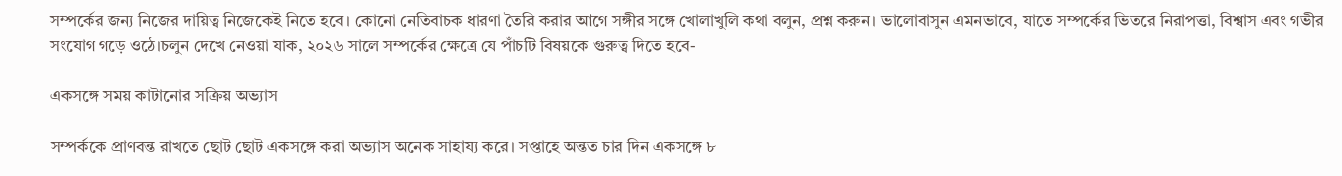সম্পর্কের জন্য নিজের দায়িত্ব নিজেকেই নিতে হবে। কোনো নেতিবাচক ধারণা তৈরি করার আগে সঙ্গীর সঙ্গে খোলাখুলি কথা বলুন, প্রশ্ন করুন। ভালোবাসুন এমনভাবে, যাতে সম্পর্কের ভিতরে নিরাপত্তা, বিশ্বাস এবং গভীর সংযোগ গড়ে ওঠে।চলুন দেখে নেওয়া যাক, ২০২৬ সালে সম্পর্কের ক্ষেত্রে যে পাঁচটি বিষয়কে গুরুত্ব দিতে হবে-

একসঙ্গে সময় কাটানোর সক্রিয় অভ্যাস

সম্পর্ককে প্রাণবন্ত রাখতে ছোট ছোট একসঙ্গে করা অভ্যাস অনেক সাহায্য করে। সপ্তাহে অন্তত চার দিন একসঙ্গে ৮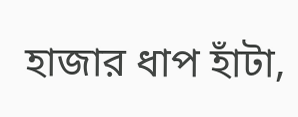হাজার ধাপ হাঁটা,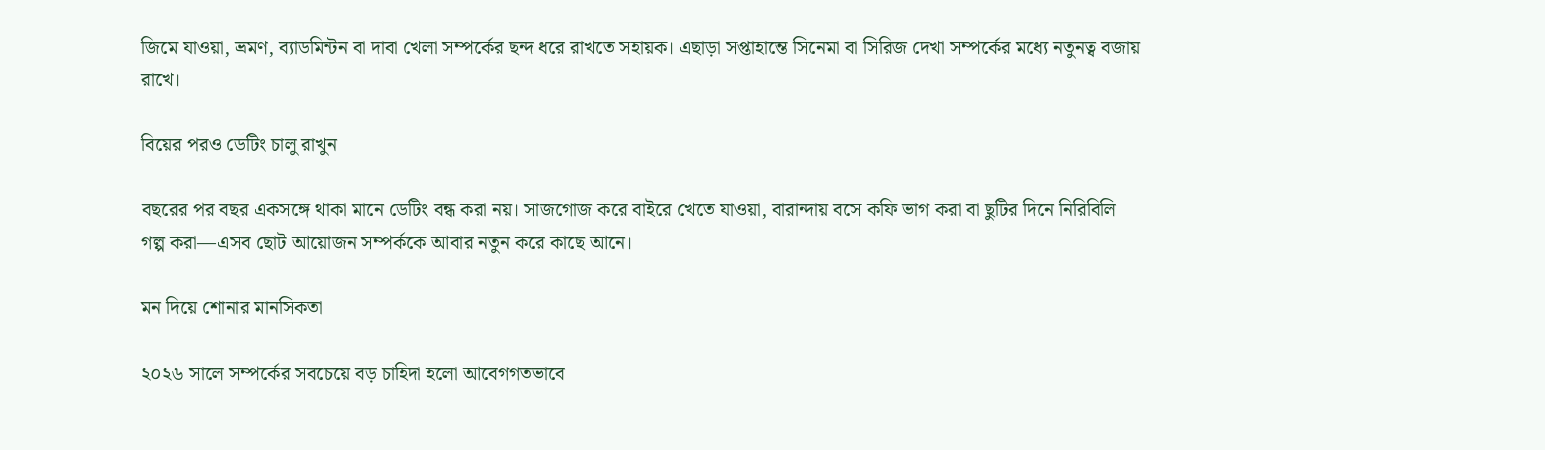জিমে যাওয়া, ভ্রমণ, ব্যাডমিন্টন বা দাবা খেলা সম্পর্কের ছন্দ ধরে রাখতে সহায়ক। এছাড়া সপ্তাহান্তে সিনেমা বা সিরিজ দেখা সম্পর্কের মধ্যে নতুনত্ব বজায় রাখে।

বিয়ের পরও ডেটিং চালু রাখুন

বছরের পর বছর একসঙ্গে থাকা মানে ডেটিং বন্ধ করা নয়। সাজগোজ করে বাইরে খেতে যাওয়া, বারান্দায় বসে কফি ভাগ করা বা ছুটির দিনে নিরিবিলি গল্প করা—এসব ছোট আয়োজন সম্পর্ককে আবার নতুন করে কাছে আনে।

মন দিয়ে শোনার মানসিকতা

২০২৬ সালে সম্পর্কের সবচেয়ে বড় চাহিদা হলো আবেগগতভাবে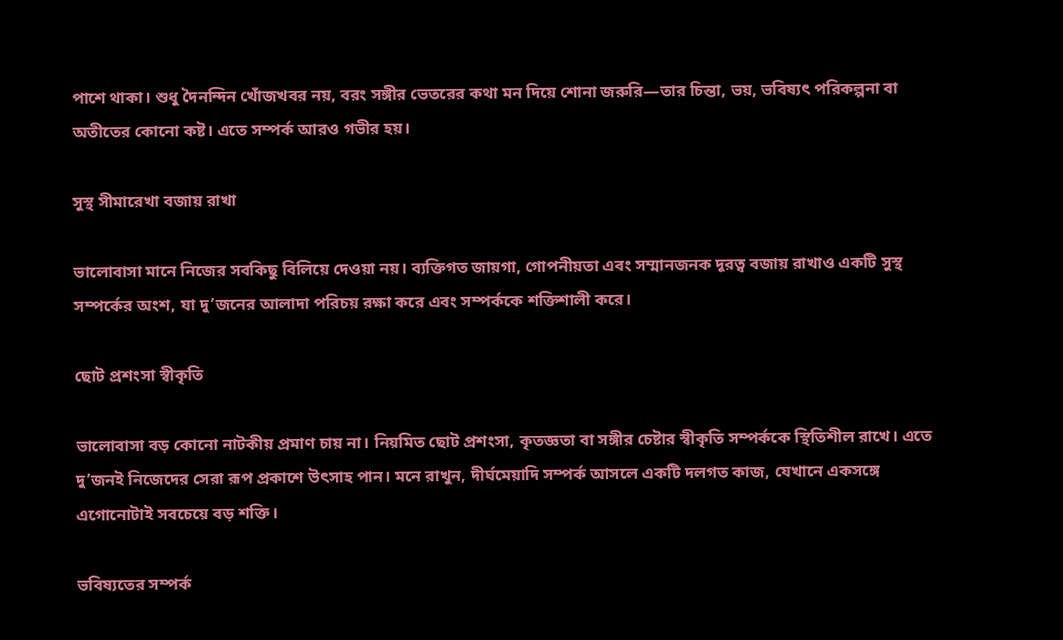পাশে থাকা। শুধু দৈনন্দিন খোঁজখবর নয়, বরং সঙ্গীর ভেতরের কথা মন দিয়ে শোনা জরুরি—তার চিন্তা, ভয়, ভবিষ্যৎ পরিকল্পনা বা অতীতের কোনো কষ্ট। এতে সম্পর্ক আরও গভীর হয়।

সুস্থ সীমারেখা বজায় রাখা

ভালোবাসা মানে নিজের সবকিছু বিলিয়ে দেওয়া নয়। ব্যক্তিগত জায়গা, গোপনীয়তা এবং সম্মানজনক দূরত্ব বজায় রাখাও একটি সুস্থ সম্পর্কের অংশ, যা দু’জনের আলাদা পরিচয় রক্ষা করে এবং সম্পর্ককে শক্তিশালী করে।

ছোট প্রশংসা স্বীকৃতি

ভালোবাসা বড় কোনো নাটকীয় প্রমাণ চায় না। নিয়মিত ছোট প্রশংসা, কৃতজ্ঞতা বা সঙ্গীর চেষ্টার স্বীকৃতি সম্পর্ককে স্থিতিশীল রাখে। এতে দু’জনই নিজেদের সেরা রূপ প্রকাশে উৎসাহ পান। মনে রাখুন, দীর্ঘমেয়াদি সম্পর্ক আসলে একটি দলগত কাজ, যেখানে একসঙ্গে এগোনোটাই সবচেয়ে বড় শক্তি।

ভবিষ্যতের সম্পর্ক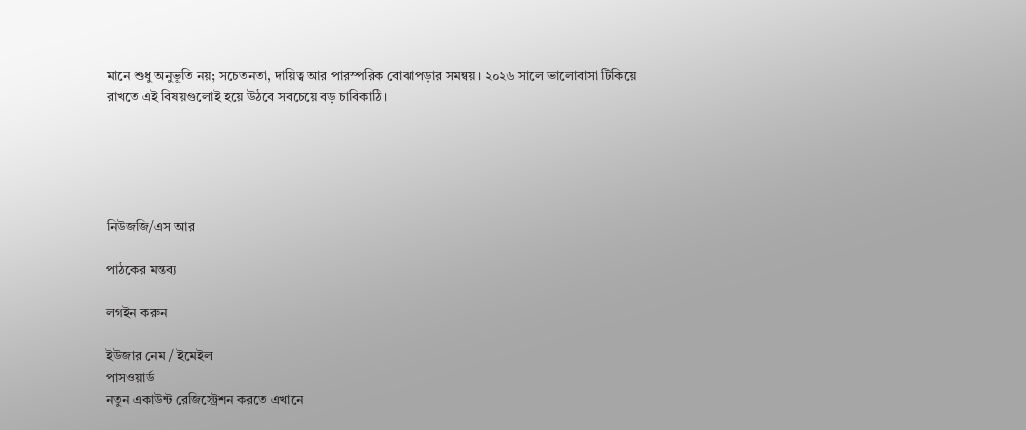মানে শুধু অনুভূতি নয়; সচেতনতা, দায়িত্ব আর পারস্পরিক বোঝাপড়ার সমন্বয়। ২০২৬ সালে ভালোবাসা টিকিয়ে রাখতে এই বিষয়গুলোই হয়ে উঠবে সবচেয়ে বড় চাবিকাঠি।





নিউজজি/এস আর

পাঠকের মন্তব্য

লগইন করুন

ইউজার নেম / ইমেইল
পাসওয়ার্ড
নতুন একাউন্ট রেজিস্ট্রেশন করতে এখানে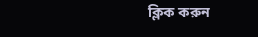ক্লিক করুন